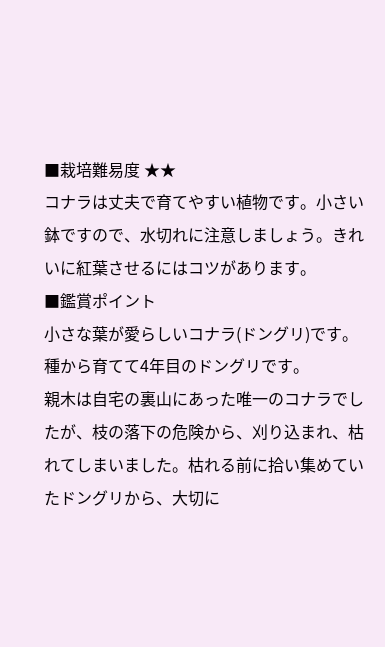■栽培難易度 ★★
コナラは丈夫で育てやすい植物です。小さい鉢ですので、水切れに注意しましょう。きれいに紅葉させるにはコツがあります。
■鑑賞ポイント
小さな葉が愛らしいコナラ(ドングリ)です。種から育てて4年目のドングリです。
親木は自宅の裏山にあった唯一のコナラでしたが、枝の落下の危険から、刈り込まれ、枯れてしまいました。枯れる前に拾い集めていたドングリから、大切に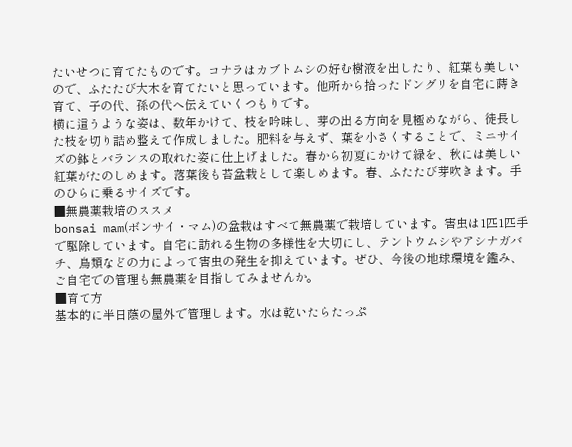たいせつに育てたものです。コナラはカブトムシの好む樹液を出したり、紅葉も美しいので、ふたたび大木を育てたいと思っています。他所から拾ったドングリを自宅に蒔き育て、子の代、孫の代へ伝えていくつもりです。
横に這うような姿は、数年かけて、枝を吟味し、芽の出る方向を見極めながら、徒長した枝を切り詰め整えて作成しました。肥料を与えず、葉を小さくすることで、ミニサイズの鉢とバランスの取れた姿に仕上げました。春から初夏にかけて緑を、秋には美しい紅葉がたのしめます。落葉後も苔盆栽として楽しめます。春、ふたたび芽吹きます。手のひらに乗るサイズです。
■無農薬栽培のススメ
bonsai mam(ボンサイ・マム)の盆栽はすべて無農薬で栽培しています。害虫は1匹1匹手で駆除しています。自宅に訪れる生物の多様性を大切にし、テントウムシやアシナガバチ、鳥類などの力によって害虫の発生を抑えています。ぜひ、今後の地球環境を鑑み、ご自宅での管理も無農薬を目指してみませんか。
■育て方
基本的に半日蔭の屋外で管理します。水は乾いたらたっぷ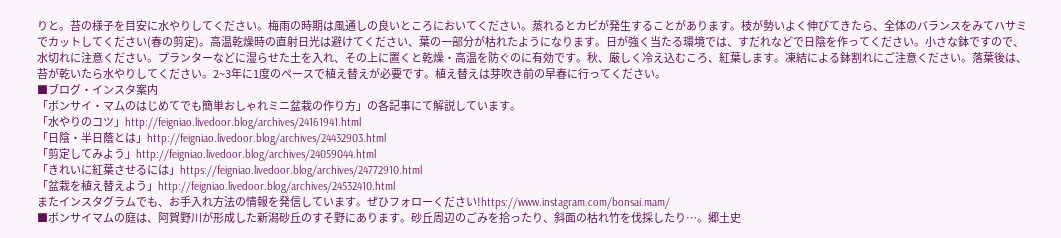りと。苔の様子を目安に水やりしてください。梅雨の時期は風通しの良いところにおいてください。蒸れるとカビが発生することがあります。枝が勢いよく伸びてきたら、全体のバランスをみてハサミでカットしてください(春の剪定)。高温乾燥時の直射日光は避けてください、葉の一部分が枯れたようになります。日が強く当たる環境では、すだれなどで日陰を作ってください。小さな鉢ですので、水切れに注意ください。プランターなどに湿らせた土を入れ、その上に置くと乾燥・高温を防ぐのに有効です。秋、厳しく冷え込むころ、紅葉します。凍結による鉢割れにご注意ください。落葉後は、苔が乾いたら水やりしてください。2~3年に1度のペースで植え替えが必要です。植え替えは芽吹き前の早春に行ってください。
■ブログ・インスタ案内
「ボンサイ・マムのはじめてでも簡単おしゃれミニ盆栽の作り方」の各記事にて解説しています。
「水やりのコツ」http://feigniao.livedoor.blog/archives/24161941.html
「日陰・半日蔭とは」http://feigniao.livedoor.blog/archives/24432903.html
「剪定してみよう」http://feigniao.livedoor.blog/archives/24059044.html
「きれいに紅葉させるには」https://feigniao.livedoor.blog/archives/24772910.html
「盆栽を植え替えよう」http://feigniao.livedoor.blog/archives/24532410.html
またインスタグラムでも、お手入れ方法の情報を発信しています。ぜひフォローください!https://www.instagram.com/bonsai.mam/
■ボンサイマムの庭は、阿賀野川が形成した新潟砂丘のすそ野にあります。砂丘周辺のごみを拾ったり、斜面の枯れ竹を伐採したり…。郷土史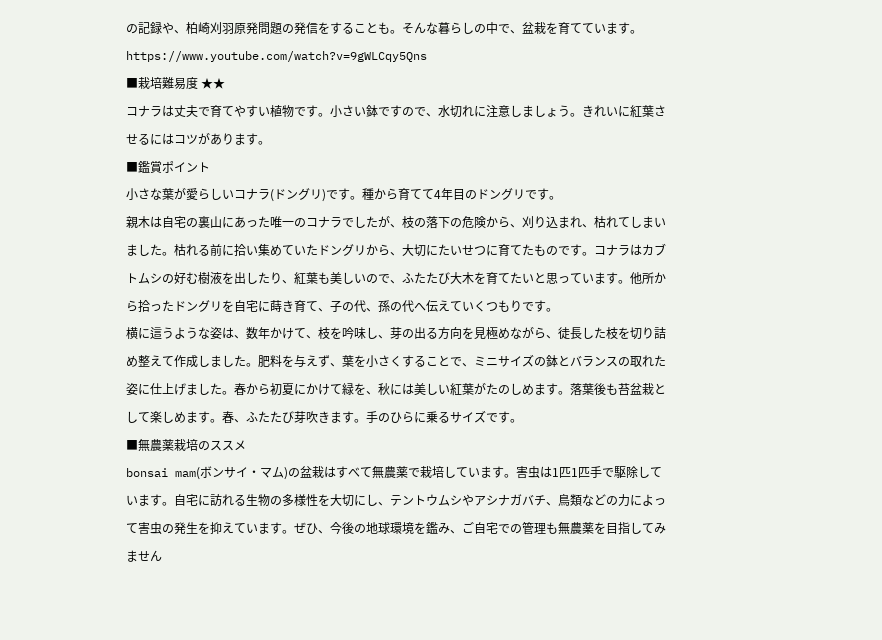の記録や、柏崎刈羽原発問題の発信をすることも。そんな暮らしの中で、盆栽を育てています。
https://www.youtube.com/watch?v=9gWLCqy5Qns
■栽培難易度 ★★
コナラは丈夫で育てやすい植物です。小さい鉢ですので、水切れに注意しましょう。きれいに紅葉させるにはコツがあります。
■鑑賞ポイント
小さな葉が愛らしいコナラ(ドングリ)です。種から育てて4年目のドングリです。
親木は自宅の裏山にあった唯一のコナラでしたが、枝の落下の危険から、刈り込まれ、枯れてしまいました。枯れる前に拾い集めていたドングリから、大切にたいせつに育てたものです。コナラはカブトムシの好む樹液を出したり、紅葉も美しいので、ふたたび大木を育てたいと思っています。他所から拾ったドングリを自宅に蒔き育て、子の代、孫の代へ伝えていくつもりです。
横に這うような姿は、数年かけて、枝を吟味し、芽の出る方向を見極めながら、徒長した枝を切り詰め整えて作成しました。肥料を与えず、葉を小さくすることで、ミニサイズの鉢とバランスの取れた姿に仕上げました。春から初夏にかけて緑を、秋には美しい紅葉がたのしめます。落葉後も苔盆栽として楽しめます。春、ふたたび芽吹きます。手のひらに乗るサイズです。
■無農薬栽培のススメ
bonsai mam(ボンサイ・マム)の盆栽はすべて無農薬で栽培しています。害虫は1匹1匹手で駆除しています。自宅に訪れる生物の多様性を大切にし、テントウムシやアシナガバチ、鳥類などの力によって害虫の発生を抑えています。ぜひ、今後の地球環境を鑑み、ご自宅での管理も無農薬を目指してみません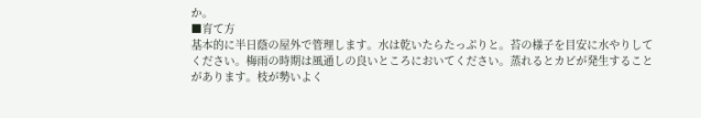か。
■育て方
基本的に半日蔭の屋外で管理します。水は乾いたらたっぷりと。苔の様子を目安に水やりしてください。梅雨の時期は風通しの良いところにおいてください。蒸れるとカビが発生することがあります。枝が勢いよく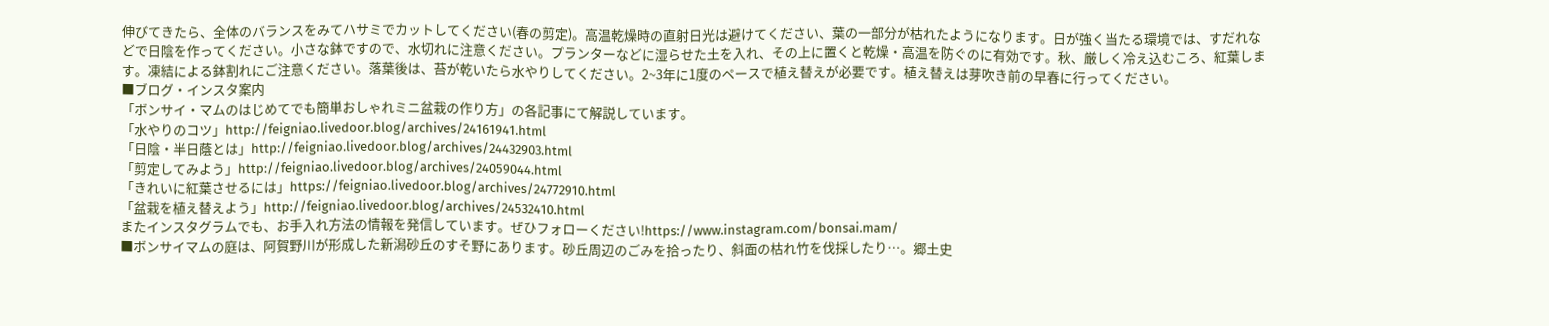伸びてきたら、全体のバランスをみてハサミでカットしてください(春の剪定)。高温乾燥時の直射日光は避けてください、葉の一部分が枯れたようになります。日が強く当たる環境では、すだれなどで日陰を作ってください。小さな鉢ですので、水切れに注意ください。プランターなどに湿らせた土を入れ、その上に置くと乾燥・高温を防ぐのに有効です。秋、厳しく冷え込むころ、紅葉します。凍結による鉢割れにご注意ください。落葉後は、苔が乾いたら水やりしてください。2~3年に1度のペースで植え替えが必要です。植え替えは芽吹き前の早春に行ってください。
■ブログ・インスタ案内
「ボンサイ・マムのはじめてでも簡単おしゃれミニ盆栽の作り方」の各記事にて解説しています。
「水やりのコツ」http://feigniao.livedoor.blog/archives/24161941.html
「日陰・半日蔭とは」http://feigniao.livedoor.blog/archives/24432903.html
「剪定してみよう」http://feigniao.livedoor.blog/archives/24059044.html
「きれいに紅葉させるには」https://feigniao.livedoor.blog/archives/24772910.html
「盆栽を植え替えよう」http://feigniao.livedoor.blog/archives/24532410.html
またインスタグラムでも、お手入れ方法の情報を発信しています。ぜひフォローください!https://www.instagram.com/bonsai.mam/
■ボンサイマムの庭は、阿賀野川が形成した新潟砂丘のすそ野にあります。砂丘周辺のごみを拾ったり、斜面の枯れ竹を伐採したり…。郷土史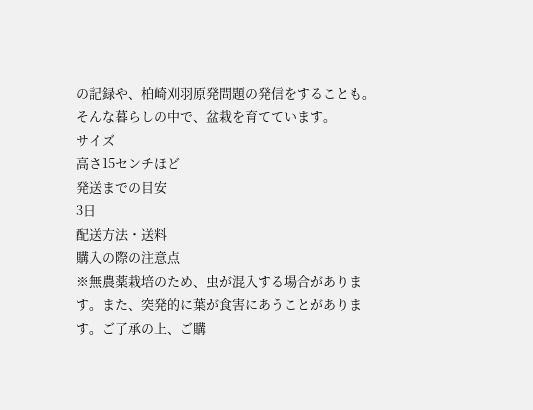の記録や、柏崎刈羽原発問題の発信をすることも。そんな暮らしの中で、盆栽を育てています。
サイズ
高さ15センチほど
発送までの目安
3日
配送方法・送料
購入の際の注意点
※無農薬栽培のため、虫が混入する場合があります。また、突発的に葉が食害にあうことがあります。ご了承の上、ご購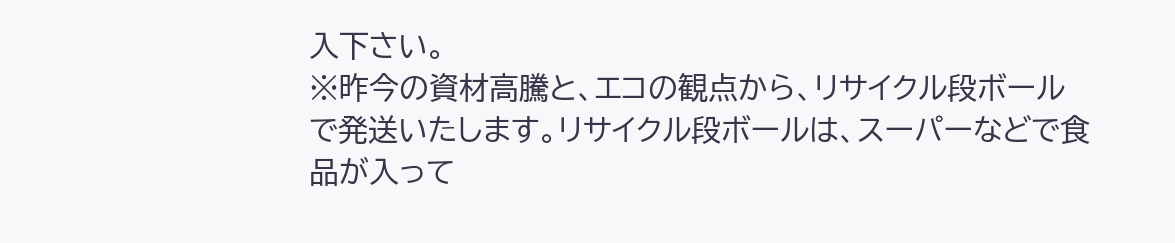入下さい。
※昨今の資材高騰と、エコの観点から、リサイクル段ボールで発送いたします。リサイクル段ボールは、スーパーなどで食品が入って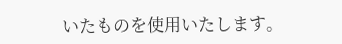いたものを使用いたします。